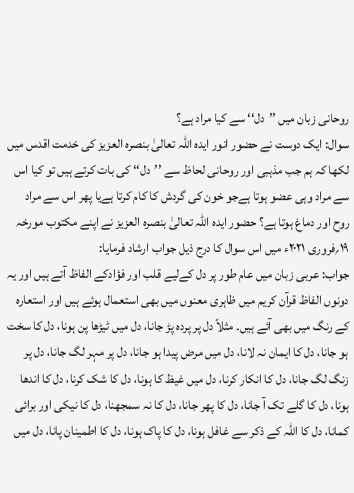روحانی زبان میں ’’دل‘‘ سے کیا مراد ہے؟
سوال: ایک دوست نے حضور انور ایدہ اللہ تعالیٰ بنصرہ العزیز کی خدمت اقدس میں لکھا کہ ہم جب مذہبی اور روحانی لحاظ سے ’’دل‘‘ کی بات کرتے ہیں تو کیا اس سے مراد وہی عضو ہوتا ہےجو خون کی گردش کا کام کرتا ہےیا پھر اس سے مراد روح اور دماغ ہوتا ہے؟ حضور ایدہ اللہ تعالیٰ بنصرہ العزیز نے اپنے مکتوب مورخہ ۱۹؍فروری ۲۰۲۱ء میں اس سوال کا درج ذیل جواب ارشاد فرمایا:
جواب: عربی زبان میں عام طور پر دل کےلیے قلب اور فؤادکے الفاظ آتے ہیں اور یہ دونوں الفاظ قرآن کریم میں ظاہری معنوں میں بھی استعمال ہوئے ہیں اور استعارہ کے رنگ میں بھی آئے ہیں۔ مثلاً دل پر پردہ پڑ جانا، دل میں ٹیڑھا پن ہونا، دل کا سخت ہو جانا، دل کا ایمان نہ لانا، دل میں مرض پیدا ہو جانا، دل پر مہر لگ جانا، دل پر زنگ لگ جانا، دل کا انکار کرنا، دل میں غیظ کا ہونا، دل کا شک کرنا، دل کا اندھا ہونا، دل کا گلے تک آ جانا، دل کا پھر جانا، دل کا نہ سمجھنا، دل کا نیکی اور برائی کمانا، دل کا اللہ کے ذکر سے غافل ہونا، دل کا پاک ہونا، دل کا اطمینان پانا، دل میں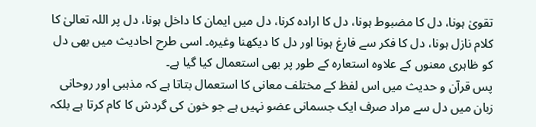تقویٰ ہونا، دل کا مضبوط ہونا، دل کا ارادہ کرنا، دل میں ایمان کا داخل ہونا، دل پر اللہ تعالیٰ کا کلام نازل ہونا، دل کا فکر سے فارغ ہونا اور دل کا دیکھنا وغیرہ۔ اسی طرح احادیث میں بھی دل کو ظاہری معنوں کے علاوہ استعارہ کے طور پر بھی استعمال کیا گیا ہے۔
پس قرآن و حدیث میں اس لفظ کے مختلف معانی کا استعمال بتاتا ہے کہ مذہبی اور روحانی زبان میں دل سے مراد صرف ایک جسمانی عضو نہیں ہے جو خون کی گردش کا کام کرتا ہے بلکہ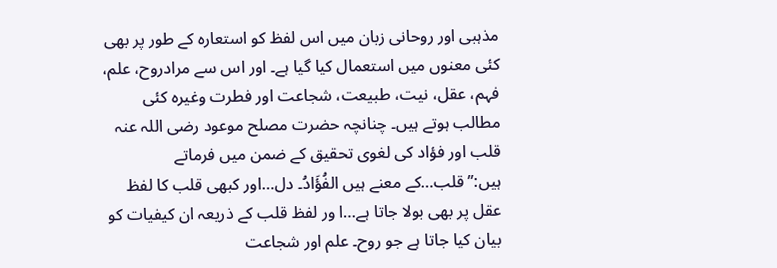مذہبی اور روحانی زبان میں اس لفظ کو استعارہ کے طور پر بھی کئی معنوں میں استعمال کیا گیا ہے۔ اور اس سے مرادروح، علم، فہم، عقل، نیت، طبیعت، شجاعت اور فطرت وغیرہ کئی مطالب ہوتے ہیں۔ چنانچہ حضرت مصلح موعود رضی اللہ عنہ قلب اور فؤاد کی لغوی تحقیق کے ضمن میں فرماتے ہیں:’’قلب…کے معنے ہیں الفُؤَادُ۔ دل…اور کبھی قلب کا لفظ عقل پر بھی بولا جاتا ہے…ا ور لفظ قلب کے ذریعہ ان کیفیات کو بیان کیا جاتا ہے جو روح۔ علم اور شجاعت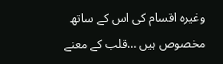وغیرہ اقسام کی اس کے ساتھ مخصوص ہیں …قلب کے معنے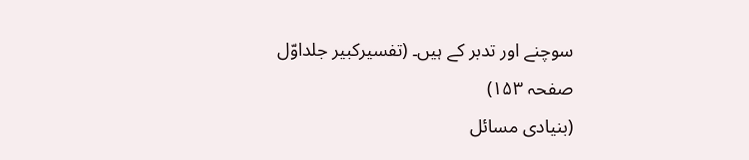سوچنے اور تدبر کے ہیں۔ (تفسیرکبیر جلداوّل صفحہ ۱۵۳)
(بنیادی مسائل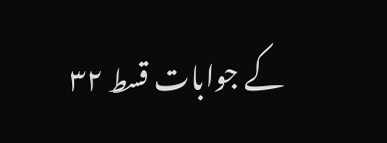کے جوابات قسط ۳۲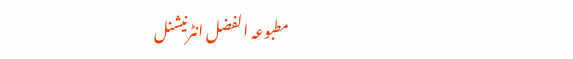مطبوعہ الفضل انٹرنیشنل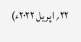۲۲؍ اپریل ۲۰۲۲ء)